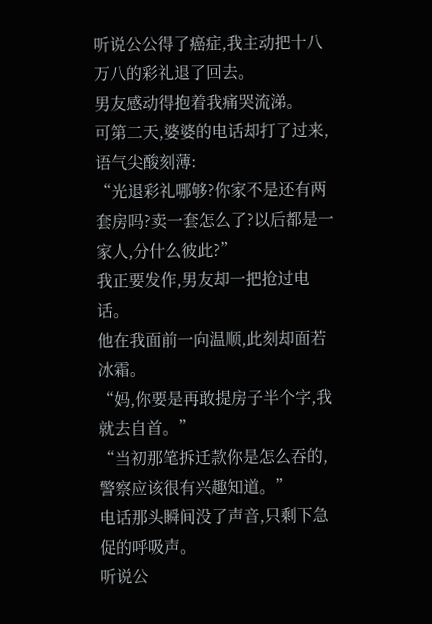听说公公得了癌症,我主动把十八万八的彩礼退了回去。
男友感动得抱着我痛哭流涕。
可第二天,婆婆的电话却打了过来,语气尖酸刻薄:
“光退彩礼哪够?你家不是还有两套房吗?卖一套怎么了?以后都是一家人,分什么彼此?”
我正要发作,男友却一把抢过电话。
他在我面前一向温顺,此刻却面若冰霜。
“妈,你要是再敢提房子半个字,我就去自首。”
“当初那笔拆迁款你是怎么吞的,警察应该很有兴趣知道。”
电话那头瞬间没了声音,只剩下急促的呼吸声。
听说公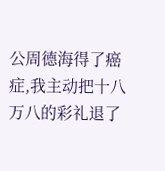公周德海得了癌症,我主动把十八万八的彩礼退了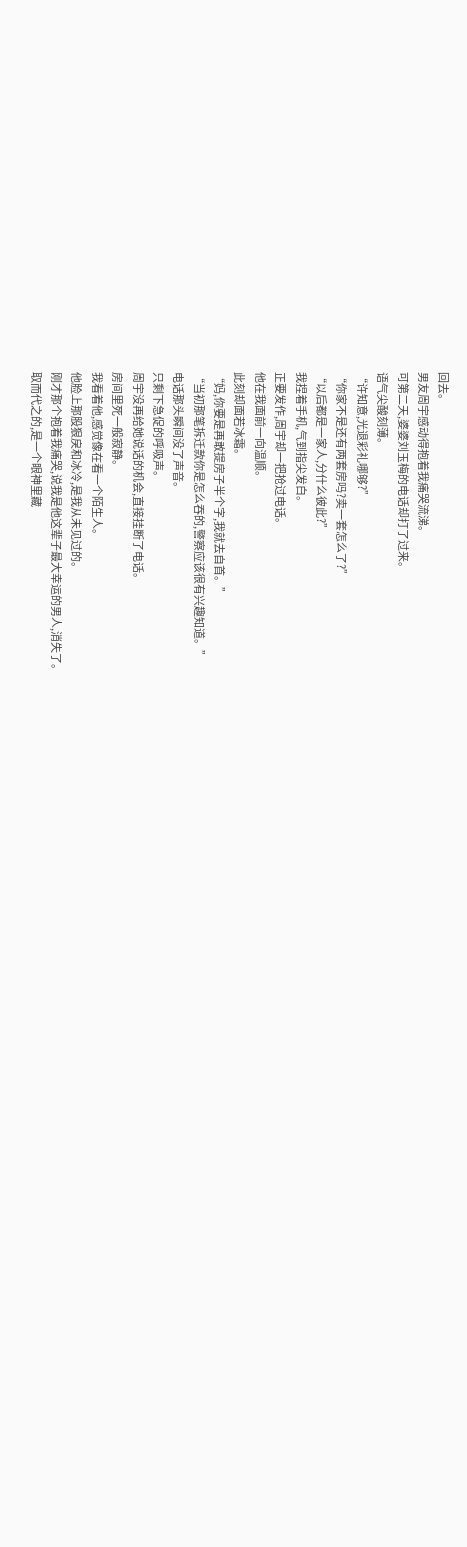回去。
男友周宇感动得抱着我痛哭流涕。
可第二天,婆婆刘玉梅的电话却打了过来。
语气尖酸刻薄。
“许知意,光退彩礼哪够?”
“你家不是还有两套房吗?卖一套怎么了?”
“以后都是一家人,分什么彼此?”
我捏着手机,气到指尖发白。
正要发作,周宇却一把抢过电话。
他在我面前一向温顺。
此刻却面若冰霜。
“妈,你要是再敢提房子半个字,我就去自首。”
“当初那笔拆迁款你是怎么吞的,警察应该很有兴趣知道。”
电话那头瞬间没了声音。
只剩下急促的呼吸声。
周宇没再给她说话的机会,直接挂断了电话。
房间里死一般寂静。
我看着他,感觉像在看一个陌生人。
他脸上那股狠戾和冰冷,是我从未见过的。
刚才那个抱着我痛哭,说我是他这辈子最大幸运的男人,消失了。
取而代之的,是一个眼神里藏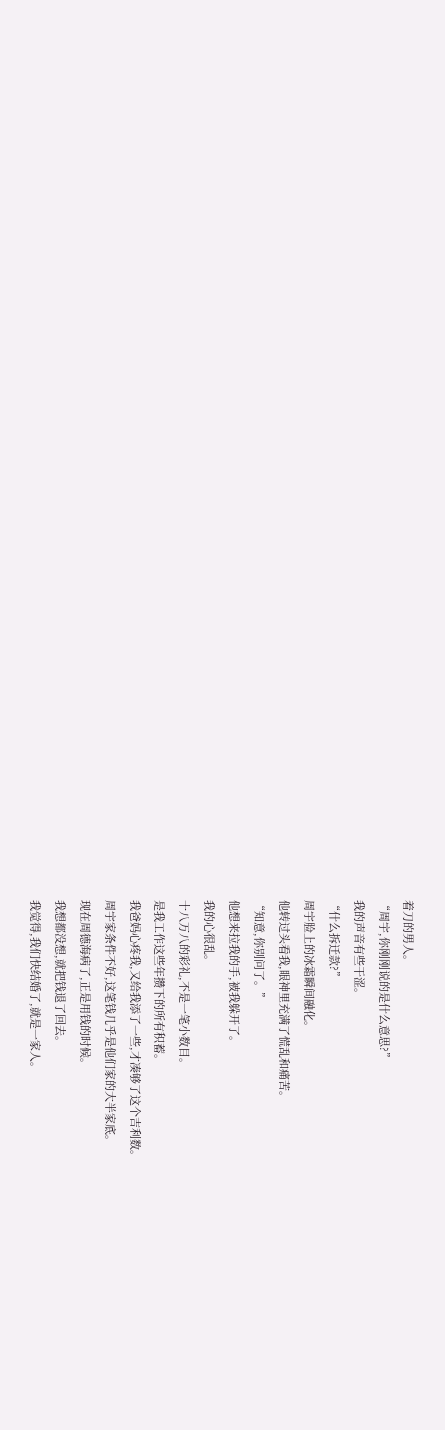着刀的男人。
“周宇,你刚刚说的是什么意思?”
我的声音有些干涩。
“什么拆迁款?”
周宇脸上的冰霜瞬间融化。
他转过头看我,眼神里充满了慌乱和痛苦。
“知意,你别问了。”
他想来拉我的手,被我躲开了。
我的心很乱。
十八万八的彩礼,不是一笔小数目。
是我工作这些年攒下的所有积蓄。
我爸妈心疼我,又给我添了一些,才凑够了这个吉利数。
周宇家条件不好,这笔钱几乎是他们家的大半家底。
现在周德海病了,正是用钱的时候。
我想都没想,就把钱退了回去。
我觉得,我们快结婚了,就是一家人。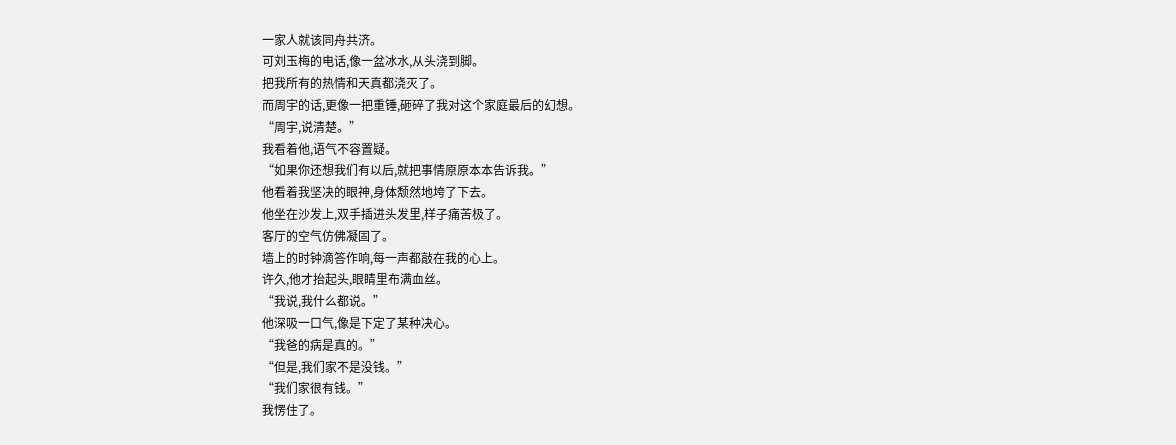一家人就该同舟共济。
可刘玉梅的电话,像一盆冰水,从头浇到脚。
把我所有的热情和天真都浇灭了。
而周宇的话,更像一把重锤,砸碎了我对这个家庭最后的幻想。
“周宇,说清楚。”
我看着他,语气不容置疑。
“如果你还想我们有以后,就把事情原原本本告诉我。”
他看着我坚决的眼神,身体颓然地垮了下去。
他坐在沙发上,双手插进头发里,样子痛苦极了。
客厅的空气仿佛凝固了。
墙上的时钟滴答作响,每一声都敲在我的心上。
许久,他才抬起头,眼睛里布满血丝。
“我说,我什么都说。”
他深吸一口气,像是下定了某种决心。
“我爸的病是真的。”
“但是,我们家不是没钱。”
“我们家很有钱。”
我愣住了。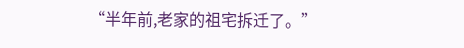“半年前,老家的祖宅拆迁了。”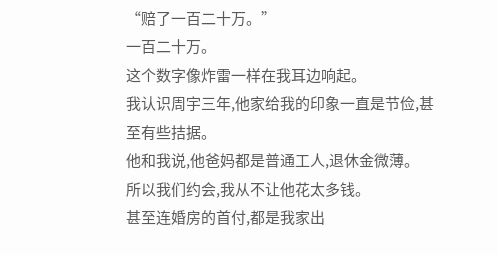“赔了一百二十万。”
一百二十万。
这个数字像炸雷一样在我耳边响起。
我认识周宇三年,他家给我的印象一直是节俭,甚至有些拮据。
他和我说,他爸妈都是普通工人,退休金微薄。
所以我们约会,我从不让他花太多钱。
甚至连婚房的首付,都是我家出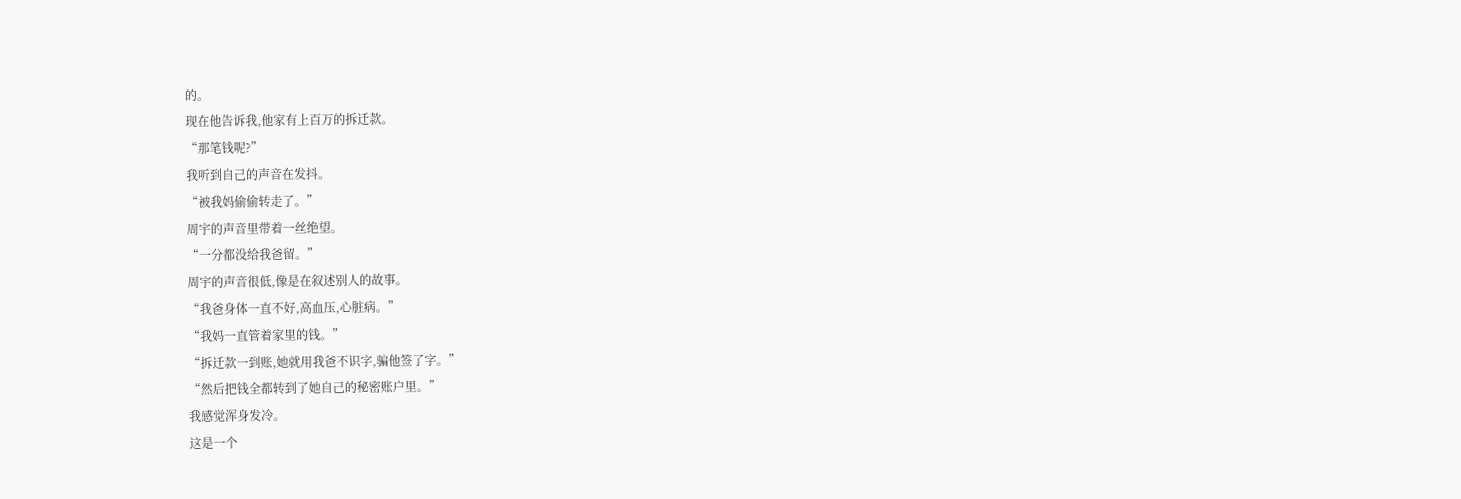的。
现在他告诉我,他家有上百万的拆迁款。
“那笔钱呢?”
我听到自己的声音在发抖。
“被我妈偷偷转走了。”
周宇的声音里带着一丝绝望。
“一分都没给我爸留。”
周宇的声音很低,像是在叙述别人的故事。
“我爸身体一直不好,高血压,心脏病。”
“我妈一直管着家里的钱。”
“拆迁款一到账,她就用我爸不识字,骗他签了字。”
“然后把钱全都转到了她自己的秘密账户里。”
我感觉浑身发冷。
这是一个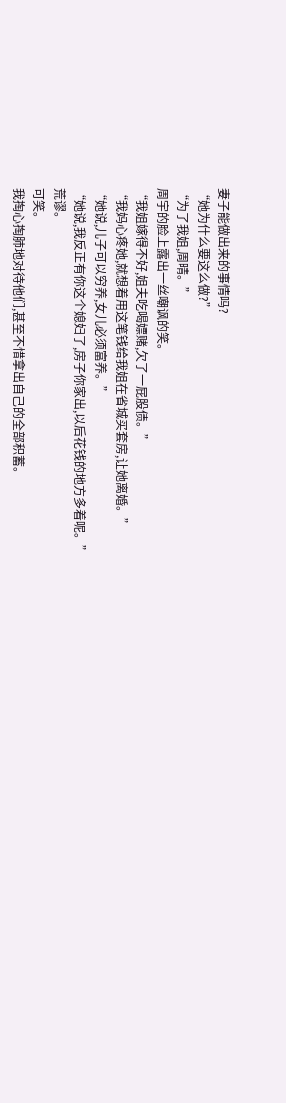妻子能做出来的事情吗?
“她为什么要这么做?”
“为了我姐,周晴。”
周宇的脸上露出一丝嘲讽的笑。
“我姐嫁得不好,姐夫吃喝嫖赌,欠了一屁股债。”
“我妈心疼她,就想着用这笔钱给我姐在省城买套房,让她离婚。”
“她说,儿子可以穷养,女儿必须富养。”
“她说,我反正有你这个媳妇了,房子你家出,以后花钱的地方多着呢。”
荒谬。
可笑。
我掏心掏肺地对待他们,甚至不惜拿出自己的全部积蓄。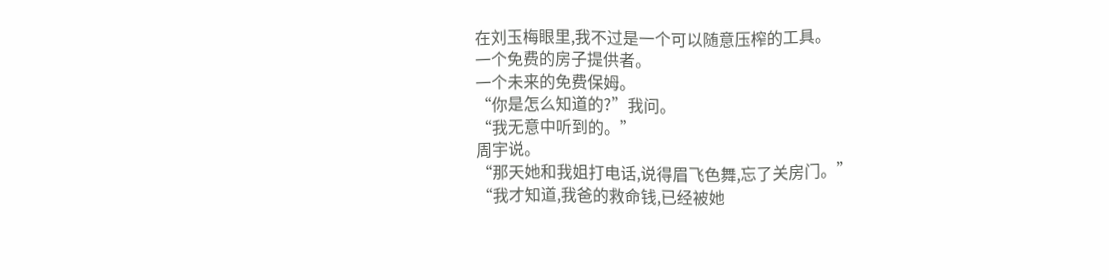在刘玉梅眼里,我不过是一个可以随意压榨的工具。
一个免费的房子提供者。
一个未来的免费保姆。
“你是怎么知道的?”我问。
“我无意中听到的。”
周宇说。
“那天她和我姐打电话,说得眉飞色舞,忘了关房门。”
“我才知道,我爸的救命钱,已经被她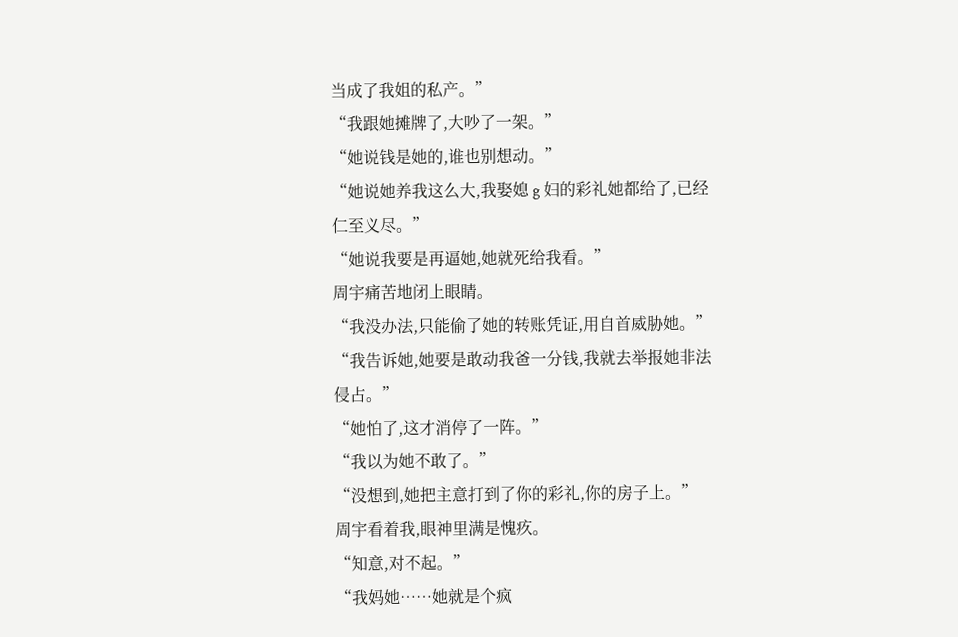当成了我姐的私产。”
“我跟她摊牌了,大吵了一架。”
“她说钱是她的,谁也别想动。”
“她说她养我这么大,我娶媳 g 妇的彩礼她都给了,已经仁至义尽。”
“她说我要是再逼她,她就死给我看。”
周宇痛苦地闭上眼睛。
“我没办法,只能偷了她的转账凭证,用自首威胁她。”
“我告诉她,她要是敢动我爸一分钱,我就去举报她非法侵占。”
“她怕了,这才消停了一阵。”
“我以为她不敢了。”
“没想到,她把主意打到了你的彩礼,你的房子上。”
周宇看着我,眼神里满是愧疚。
“知意,对不起。”
“我妈她……她就是个疯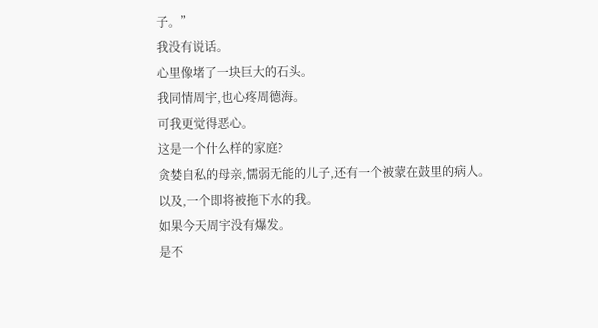子。”
我没有说话。
心里像堵了一块巨大的石头。
我同情周宇,也心疼周德海。
可我更觉得恶心。
这是一个什么样的家庭?
贪婪自私的母亲,懦弱无能的儿子,还有一个被蒙在鼓里的病人。
以及,一个即将被拖下水的我。
如果今天周宇没有爆发。
是不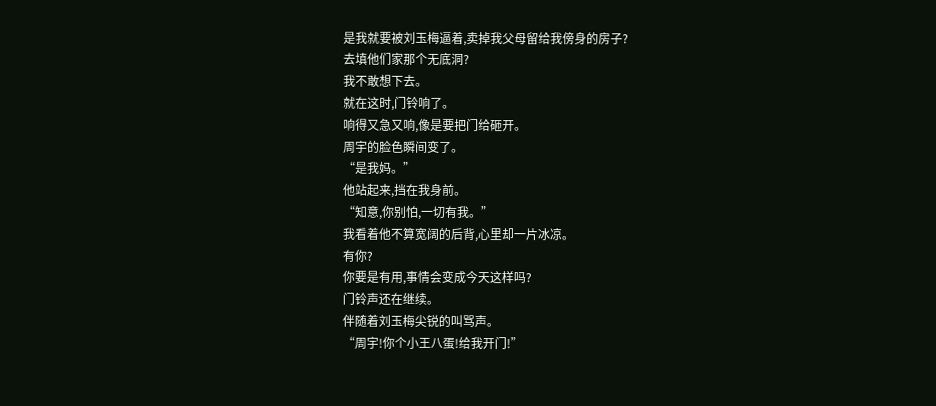是我就要被刘玉梅逼着,卖掉我父母留给我傍身的房子?
去填他们家那个无底洞?
我不敢想下去。
就在这时,门铃响了。
响得又急又响,像是要把门给砸开。
周宇的脸色瞬间变了。
“是我妈。”
他站起来,挡在我身前。
“知意,你别怕,一切有我。”
我看着他不算宽阔的后背,心里却一片冰凉。
有你?
你要是有用,事情会变成今天这样吗?
门铃声还在继续。
伴随着刘玉梅尖锐的叫骂声。
“周宇!你个小王八蛋!给我开门!”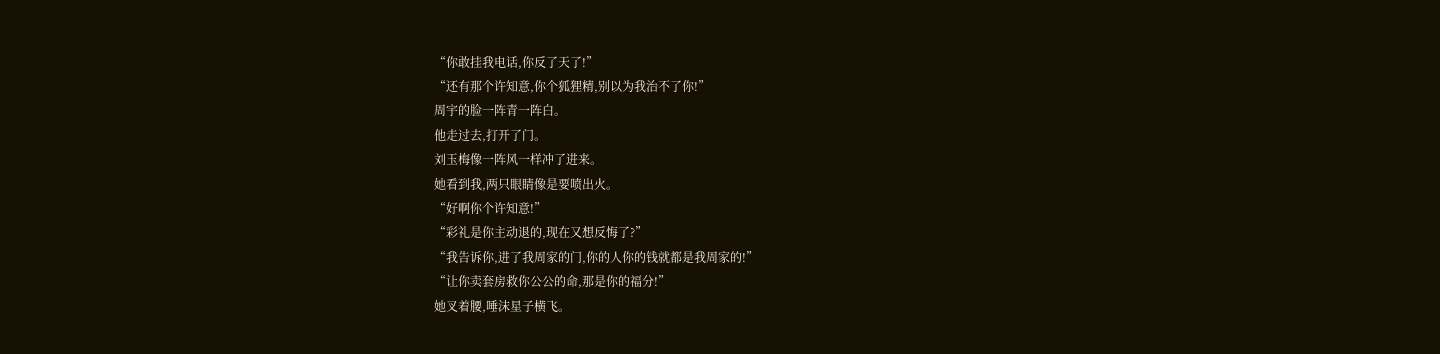“你敢挂我电话,你反了天了!”
“还有那个许知意,你个狐狸精,别以为我治不了你!”
周宇的脸一阵青一阵白。
他走过去,打开了门。
刘玉梅像一阵风一样冲了进来。
她看到我,两只眼睛像是要喷出火。
“好啊你个许知意!”
“彩礼是你主动退的,现在又想反悔了?”
“我告诉你,进了我周家的门,你的人你的钱就都是我周家的!”
“让你卖套房救你公公的命,那是你的福分!”
她叉着腰,唾沫星子横飞。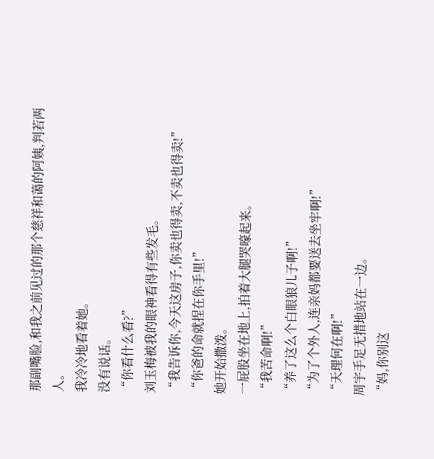那副嘴脸,和我之前见过的那个慈祥和蔼的阿姨,判若两人。
我冷冷地看着她。
没有说话。
“你看什么看?”
刘玉梅被我的眼神看得有些发毛。
“我告诉你,今天这房子,你卖也得卖,不卖也得卖!”
“你爸的命就捏在你手里!”
她开始撒泼。
一屁股坐在地上,拍着大腿哭嚎起来。
“我苦命啊!”
“养了这么个白眼狼儿子啊!”
“为了个外人,连亲妈都要送去坐牢啊!”
“天理何在啊!”
周宇手足无措地站在一边。
“妈,你别这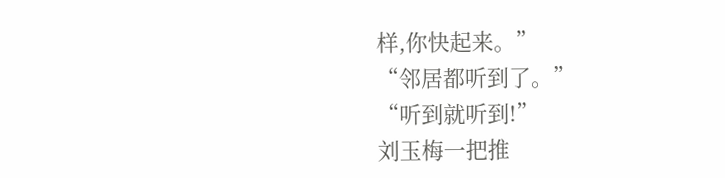样,你快起来。”
“邻居都听到了。”
“听到就听到!”
刘玉梅一把推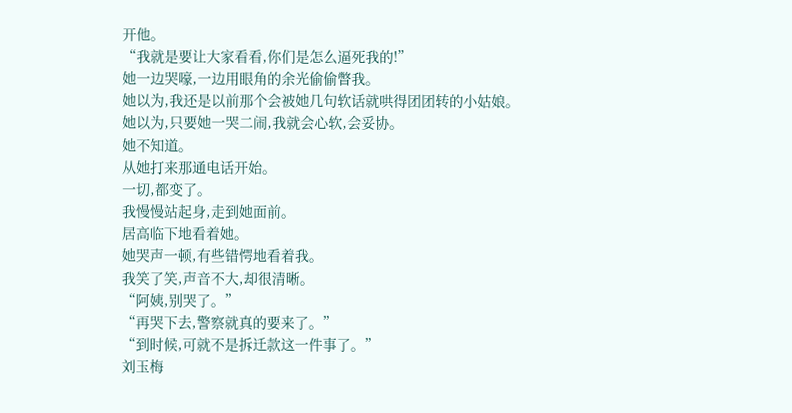开他。
“我就是要让大家看看,你们是怎么逼死我的!”
她一边哭嚎,一边用眼角的余光偷偷瞥我。
她以为,我还是以前那个会被她几句软话就哄得团团转的小姑娘。
她以为,只要她一哭二闹,我就会心软,会妥协。
她不知道。
从她打来那通电话开始。
一切,都变了。
我慢慢站起身,走到她面前。
居高临下地看着她。
她哭声一顿,有些错愕地看着我。
我笑了笑,声音不大,却很清晰。
“阿姨,别哭了。”
“再哭下去,警察就真的要来了。”
“到时候,可就不是拆迁款这一件事了。”
刘玉梅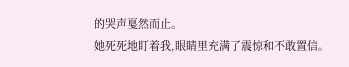的哭声戛然而止。
她死死地盯着我,眼睛里充满了震惊和不敢置信。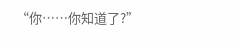“你……你知道了?”